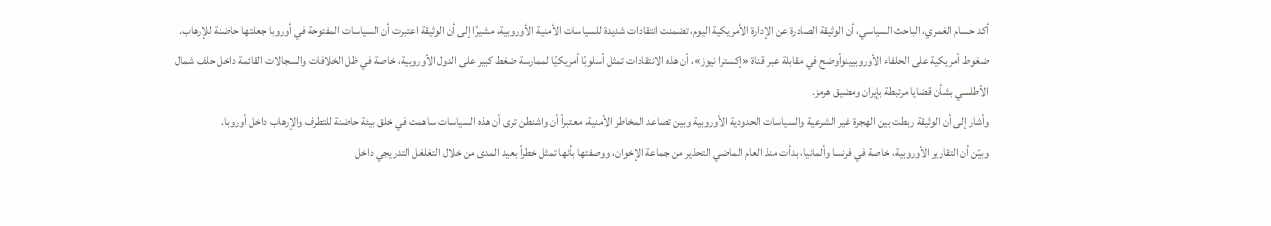أكد حسام الغمري، الباحث السياسي، أن الوثيقة الصادرة عن الإدارة الأمريكية اليوم، تضمنت انتقادات شديدة للسياسات الأمنية الأوروبية، مشيرًا إلى أن الوثيقة اعتبرت أن السياسات المفتوحة في أوروبا جعلتها حاضنة للإرهاب.
ضغوط أمريكية على الحلفاء الأوروبيينوأوضح في مقابلة عبر قناة «إكسترا نيوز»، أن هذه الانتقادات تمثل أسلوبًا أمريكيًا لممارسة ضغط كبير على الدول الأوروبية، خاصة في ظل الخلافات والسجالات القائمة داخل حلف شمال الأطلسي بشأن قضايا مرتبطة بإيران ومضيق هرمز.
وأشار إلى أن الوثيقة ربطت بين الهجرة غير الشرعية والسياسات الحدودية الأوروبية وبين تصاعد المخاطر الأمنية، معتبراً أن واشنطن ترى أن هذه السياسات ساهمت في خلق بيئة حاضنة للتطرف والإرهاب داخل أوروبا.
وبيّن أن التقارير الأوروبية، خاصة في فرنسا وألمانيا، بدأت منذ العام الماضي التحذير من جماعة الإخوان، ووصفتها بأنها تمثل خطراً بعيد المدى من خلال التغلغل التدريجي داخل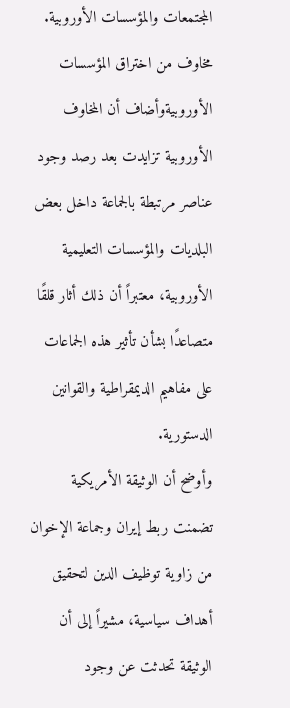المجتمعات والمؤسسات الأوروبية.
مخاوف من اختراق المؤسسات الأوروبيةوأضاف أن المخاوف الأوروبية تزايدت بعد رصد وجود عناصر مرتبطة بالجماعة داخل بعض البلديات والمؤسسات التعليمية الأوروبية، معتبراً أن ذلك أثار قلقًا متصاعدًا بشأن تأثير هذه الجماعات على مفاهيم الديمقراطية والقوانين الدستورية.
وأوضح أن الوثيقة الأمريكية تضمنت ربط إيران وجماعة الإخوان من زاوية توظيف الدين لتحقيق أهداف سياسية، مشيراً إلى أن الوثيقة تحدثت عن وجود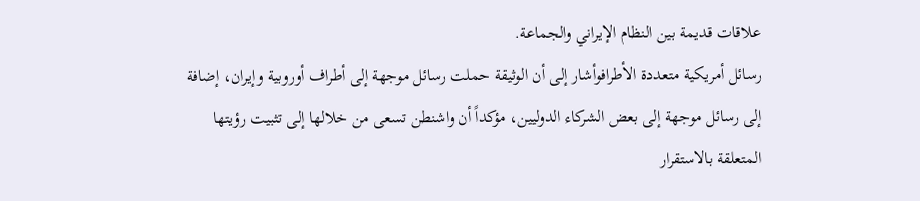علاقات قديمة بين النظام الإيراني والجماعة.
رسائل أمريكية متعددة الأطرافوأشار إلى أن الوثيقة حملت رسائل موجهة إلى أطراف أوروبية وإيران، إضافة إلى رسائل موجهة إلى بعض الشركاء الدوليين، مؤكداً أن واشنطن تسعى من خلالها إلى تثبيت رؤيتها المتعلقة بالاستقرار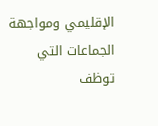الإقليمي ومواجهة الجماعات التي توظف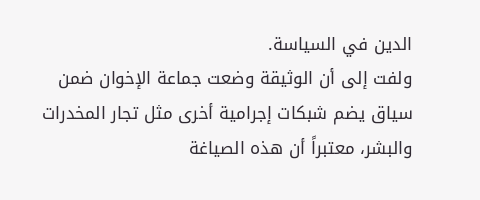الدين في السياسة.
ولفت إلى أن الوثيقة وضعت جماعة الإخوان ضمن سياق يضم شبكات إجرامية أخرى مثل تجار المخدرات والبشر، معتبراً أن هذه الصياغة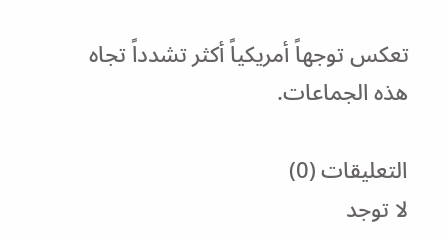تعكس توجهاً أمريكياً أكثر تشدداً تجاه هذه الجماعات.

التعليقات (0)
لا توجد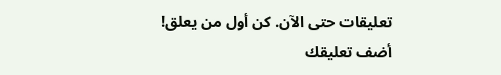تعليقات حتى الآن. كن أول من يعلق!
أضف تعليقك